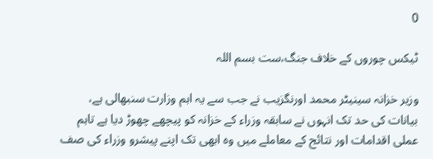0

ٹیکس چوروں کے خلاف جنگ،ست بسم اللہ

وزیر خزانہ سینیٹر محمد اورنگزیب نے جب سے یہ اہم وزارت سنبھالی ہے، بیانات کی حد تک انہوں نے سابقہ وزراء کے خزانہ کو پیچھے چھوڑ دیا ہے تاہم عملی اقدامات اور نتائج کے معاملے میں وہ ابھی تک اپنے پیشرو وزراء کی صف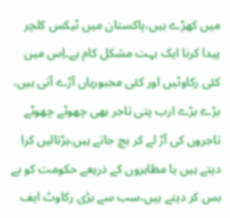میں کھڑے ہیں،پاکستان میں ٹیکس کلچر پیدا کرنا ایک بہت مشکل کام ہے۔اِس میں کئی رکاوٹیں اور کئی مجبوریاں آڑے آتی ہیں، بڑے بڑے ارب پتی تاجر بھی چھوٹے چھوٹے تاجروں کی آڑ لے کر بچ جاتے ہیں،ہڑتالیں کرا دیتے ہیں یا مظاہروں کے ذریعے حکومت کو بے بس کر دیتے ہیں،سب سے بڑی رکاوٹ ایف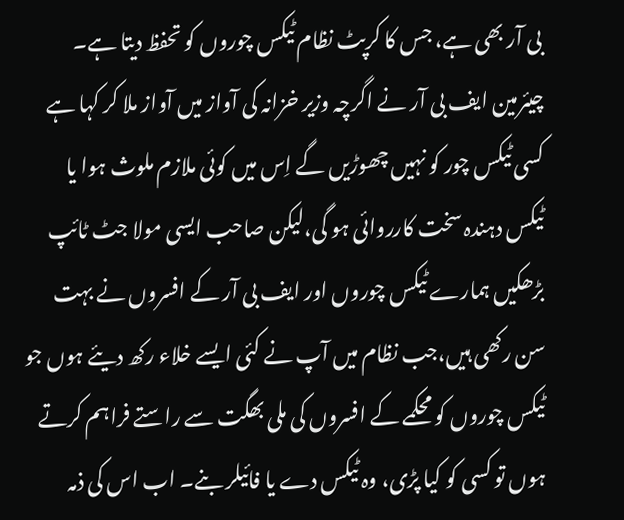بی آر بھی ہے، جس کا کرپٹ نظام ٹیکس چوروں کو تحفظ دیتا ہے۔ چیئرمین ایف بی آر نے اگرچہ وزیر خزانہ کی آواز میں آواز ملا کر کہا ہے کسی ٹیکس چور کو نہیں چھوڑیں گے اِس میں کوئی ملازم ملوث ہوا یا ٹیکس دہندہ سخت کارروائی ہو گی،لیکن صاحب ایسی مولا جٹ ٹائپ بڑھکیں ہمارے ٹیکس چوروں اور ایف بی آر کے افسروں نے بہت سن رکھی ہیں،جب نظام میں آپ نے کئی ایسے خلاء رکھ دیئے ہوں جو ٹیکس چوروں کو محکمے کے افسروں کی ملی بھگت سے راستے فراہم کرتے ہوں تو کسی کو کیا پڑی، وہ ٹیکس دے یا فائیلر بنے۔ اب اس کی ذمہ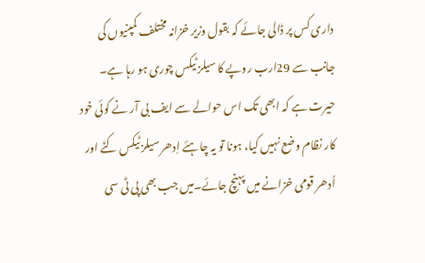داری کس پر ڈالی جائے کہ بقول وزیر خزانہ مختلف کمپنیوں کی جانب سے 29ارب روپے کا سیلز ٹیکس چوری ہو رہا ہے۔ حیرت ہے کہ ابھی تک اس حوالے سے ایف بی آر نے کوئی خود کار نظام وضع نہیں کیا، ہونا تو یہ چاہئے اِدھر سیلز ٹیکس کٹے اور اُدھر قومی خزانے میں پہنچ جائے۔میں جب بھی پی ٹی سی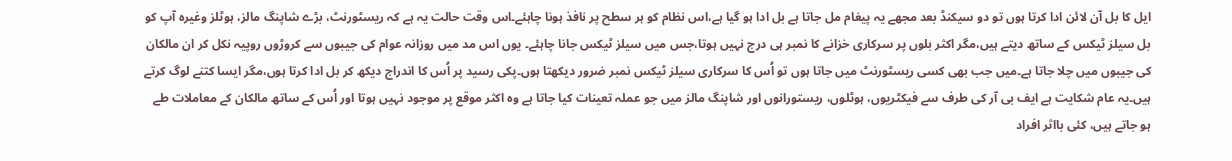ایل کا بل آن لائن ادا کرتا ہوں تو دو سیکنڈ بعد مجھے یہ پیغام مل جاتا ہے بل ادا ہو گیا ہے،اس نظام کو ہر سطح پر نافذ ہونا چاہئے۔اس وقت حالت یہ ہے کہ ریسٹورنٹ، بڑے شاپنگ مالز، ہوٹلز وغیرہ آپ کو بل سیلز ٹیکس کے ساتھ دیتے ہیں،مگر اکثر بلوں پر سرکاری خزانے کا نمبر ہی درج نہیں ہوتا،جس میں سیلز ٹیکس جانا چاہئے۔ یوں اس مد میں روزانہ عوام کی جیبوں سے کروڑوں روپیہ نکل کر ان مالکان کی جیبوں میں چلا جاتا ہے۔میں جب بھی کسی ریسٹورنٹ میں جاتا ہوں تو اُس کا سرکاری سیلز ٹیکس نمبر ضرور دیکھتا ہوں۔پکی رسید پر اُس کا اندراج دیکھ کر بل ادا کرتا ہوں،مگر ایسا کتنے لوگ کرتے ہیں۔یہ عام شکایت ہے ایف بی آر کی طرف سے فیکٹریوں، ہوٹلوں، ریستورانوں اور شاپنگ مالز میں جو عملہ تعینات کیا جاتا ہے وہ اکثر موقع پر موجود نہیں ہوتا اور اُس کے ساتھ مالکان کے معاملات طے ہو جاتے ہیں، کئی بااثر افراد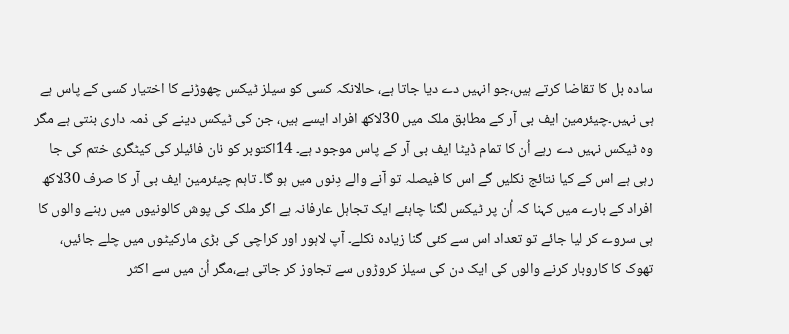سادہ بل کا تقاضا کرتے ہیں،جو انہیں دے دیا جاتا ہے، حالانکہ کسی کو سیلز ٹیکس چھوڑنے کا اختیار کسی کے پاس ہے ہی نہیں۔چیئرمین ایف بی آر کے مطابق ملک میں 30لاکھ افراد ایسے ہیں، جن کی ٹیکس دینے کی ذمہ داری بنتی ہے مگر وہ ٹیکس نہیں دے رہے اُن کا تمام ڈیٹا ایف بی آر کے پاس موجود ہے۔ 14اکتوبر کو نان فائیلر کی کیٹگری ختم کی جا رہی ہے اس کے کیا نتائج نکلیں گے اس کا فیصلہ تو آنے والے دِنوں میں ہو گا۔ تاہم چیئرمین ایف بی آر کا صرف 30لاکھ افراد کے بارے میں کہنا کہ اُن پر ٹیکس لگنا چاہئے ایک تجاہل عارفانہ ہے اگر ملک کی پوش کالونیوں میں رہنے والوں کا ہی سروے کر لیا جائے تو تعداد اس سے کئی گنا زیادہ نکلے۔ آپ لاہور اور کراچی کی بڑی مارکیٹوں میں چلے جائیں، تھوک کا کاروبار کرنے والوں کی ایک دن کی سیلز کروڑوں سے تجاوز کر جاتی ہے،مگر اُن میں سے اکثر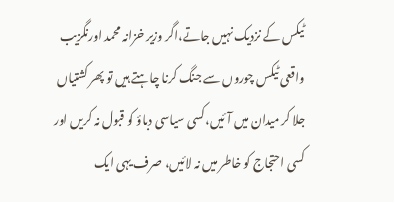ٹیکس کے نزدیک نہیں جاتے،اگر وزیر خزانہ محمد اورنگزیب واقعی ٹیکس چوروں سے جنگ کرنا چاہتے ہیں تو پھر کشتیاں جلا کر میدان میں آئیں،کسی سیاسی دباؤ کو قبول نہ کریں اور کسی احتجاج کو خاطر میں نہ لائیں، صرف یہی ایک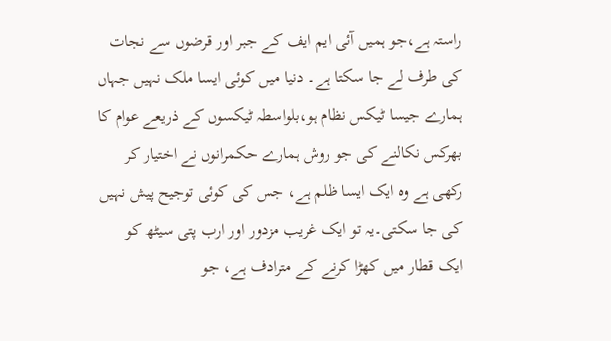راستہ ہے،جو ہمیں آئی ایم ایف کے جبر اور قرضوں سے نجات کی طرف لے جا سکتا ہے۔ دنیا میں کوئی ایسا ملک نہیں جہاں ہمارے جیسا ٹیکس نظام ہو،بلواسطہ ٹیکسوں کے ذریعے عوام کا بھرکس نکالنے کی جو روش ہمارے حکمرانوں نے اختیار کر رکھی ہے وہ ایک ایسا ظلم ہے، جس کی کوئی توجیح پیش نہیں کی جا سکتی۔یہ تو ایک غریب مزدور اور ارب پتی سیٹھ کو ایک قطار میں کھڑا کرنے کے مترادف ہے، جو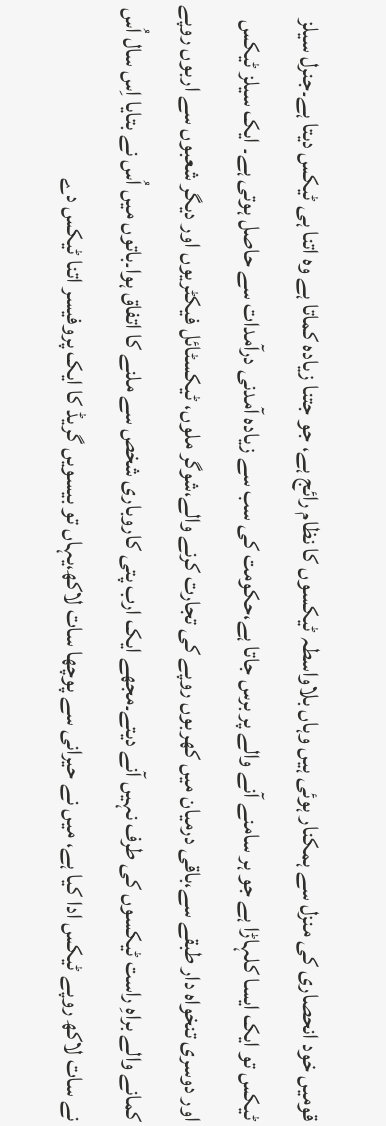قومیں خود انحصاری کی منزل سے ہمکنار ہوئی ہیں وہاں بلاواسطہ ٹیکسوں کا نظام رائج ہے، جو جتنا زیادہ کماتا ہے وہ اتنا ہی ٹیکس دیتا ہے۔جنرل سیلز ٹیکس تو ایک ایسا کلہاڑا ہے جو ہر سامنے آنے والے پر برس جاتا ہے،حکومت کی سب سے زیادہ آمدنی درآمدات سے حاصل ہوتی ہے۔ ایک سیلز ٹیکس اور دوسری تنخواہ دار طبقے سے،باقی درمیان میں کھربوں روپے کی تجارت کرنے والے،شوگر ملوں، ٹیکسٹائل فیکٹریوں اور دیگر شعبوں سے اربوں روپے کمانے والے براہِ راست ٹیکسوں کی طرف نہیں آنے دیتے۔مجھے ایک ارب پتی کاروباری شخص سے ملنے کا اتفاق ہوا۔باتوں میں اُس نے بتایا اِس سال اُس نے سات لاکھ روپے ٹیکس ادا کیا ہے، میں نے حیرانی سے پوچھا سات لاکھ،یہاں تو بیسویں گریڈ کا ایک پروفیسر اتنا ٹیکس دے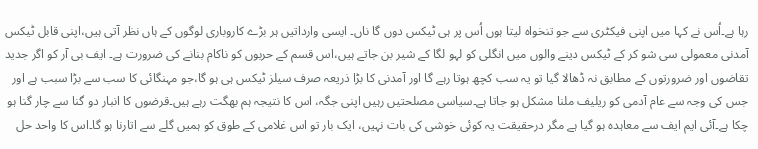رہا ہے۔اُس نے کہا میں اپنی فیکٹری سے جو تنخواہ لیتا ہوں اُس پر ہی ٹیکس دوں گا ناں۔ ایسی وارداتیں ہر بڑے کاروباری لوگوں کے ہاں نظر آتی ہیں،اپنی قابل ٹیکس آمدنی معمولی سی شو کر کے ٹیکس دینے والوں میں انگلی کو لہو لگا کے شیر بن جاتے ہیں،اس قسم کے حربوں کو ناکام بنانے کی ضرورت ہے۔ ایف بی آر کو اگر جدید تقاضوں اور ضرورتوں کے مطابق نہ ڈھالا گیا تو یہ سب کچھ ہوتا رہے گا اور آمدنی کا بڑا ذریعہ صرف سیلز ٹیکس ہی ہو گا،جو مہنگائی کا سب سے بڑا سبب ہے اور جس کی وجہ سے عام آدمی کو ریلیف ملنا مشکل ہو جاتا ہے۔سیاسی مصلحتیں رہیں اپنی جگہ، اس کا نتیجہ ہم بھگت رہے ہیں۔قرضوں کا انبار دو گنا سے چار گنا ہو چکا ہے۔آئی ایم ایف سے معاہدہ ہو گیا ہے مگر درحقیقت یہ کوئی خوشی کی بات نہیں، ایک بار تو اس غلامی کے طوق کو ہمیں گلے سے اتارنا ہو گا۔اس کا واحد حل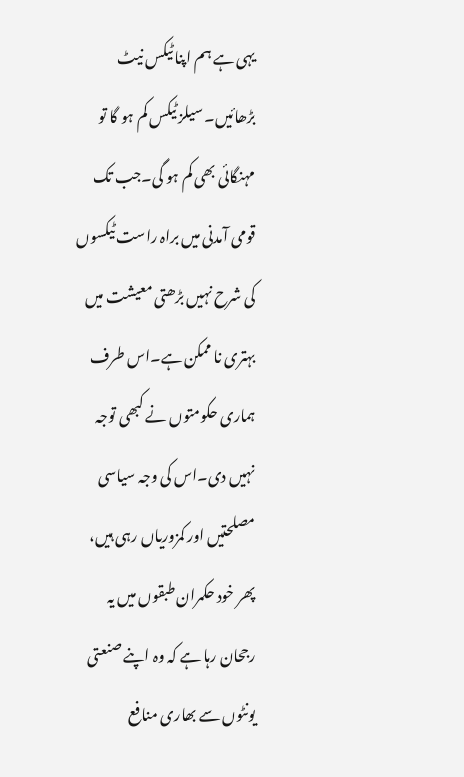یہی ہے ہم اپنا ٹیکس نیٹ بڑھائیں۔ سیلز ٹیکس کم ہو گا تو مہنگائی بھی کم ہو گی۔جب تک قومی آمدنی میں براہ راست ٹیکسوں کی شرح نہیں بڑھتی معیشت میں بہتری نا ممکن ہے۔اس طرف ہماری حکومتوں نے کبھی توجہ نہیں دی۔اس کی وجہ سیاسی مصلحتیں اور کمزوریاں رہی ہیں، پھر خود حکمران طبقوں میں یہ رجحان رہا ہے کہ وہ اپنے صنعتی یونٹوں سے بھاری منافع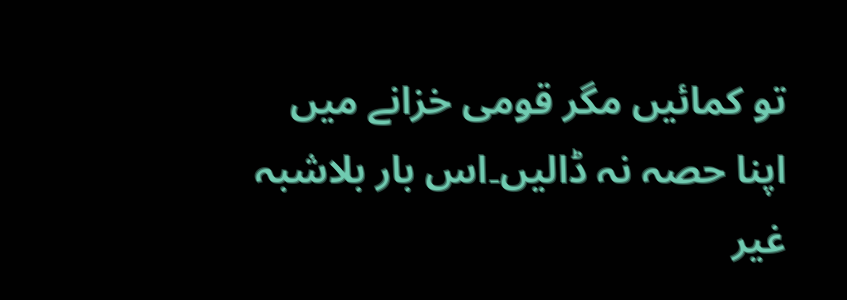تو کمائیں مگر قومی خزانے میں اپنا حصہ نہ ڈالیں۔اس بار بلاشبہ غیر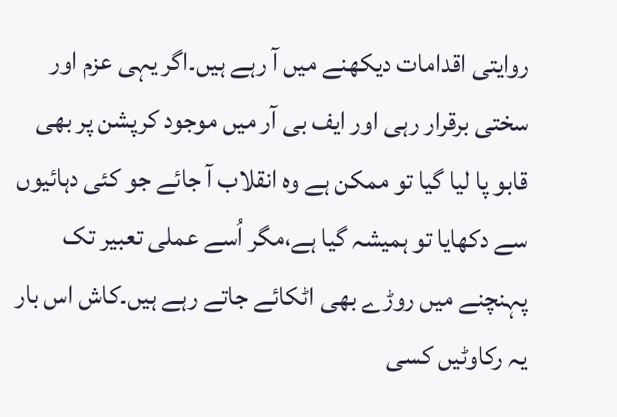روایتی اقدامات دیکھنے میں آ رہے ہیں۔اگر یہی عزم اور سختی برقرار رہی اور ایف بی آر میں موجود کرپشن پر بھی قابو پا لیا گیا تو ممکن ہے وہ انقلاب آ جائے جو کئی دہائیوں سے دکھایا تو ہمیشہ گیا ہے،مگر اُسے عملی تعبیر تک پہنچنے میں روڑے بھی اٹکائے جاتے رہے ہیں۔کاش اس بار یہ رکاوٹیں کسی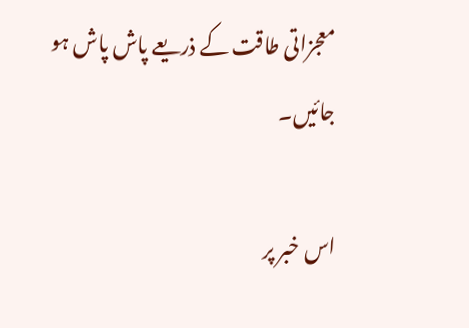معجزاتی طاقت کے ذریعے پاش پاش ہو جائیں۔

اس خبر پر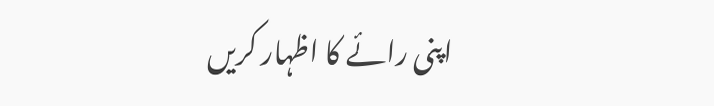اپنی رائے کا اظہار کریں